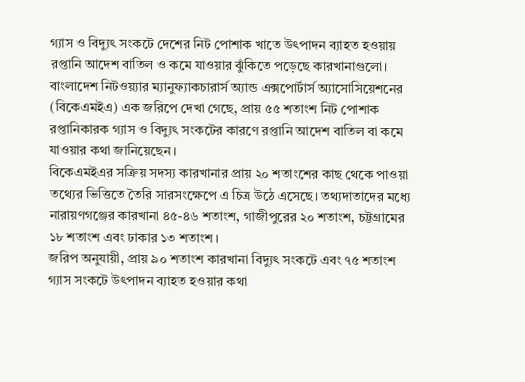গ্যাস ও বিদ্যুৎ সংকটে দেশের নিট পোশাক খাতে উৎপাদন ব্যাহত হওয়ায় রপ্তানি আদেশ বাতিল ও কমে যাওয়ার ঝুঁকিতে পড়েছে কারখানাগুলো। বাংলাদেশ নিটওয়্যার ম্যানুফ্যাকচারার্স অ্যান্ড এক্সপোর্টার্স অ্যাসোসিয়েশনের (বিকেএমইএ) এক জরিপে দেখা গেছে, প্রায় ৫৫ শতাংশ নিট পোশাক রপ্তানিকারক গ্যাস ও বিদ্যুৎ সংকটের কারণে রপ্তানি আদেশ বাতিল বা কমে যাওয়ার কথা জানিয়েছেন।
বিকেএমইএর সক্রিয় সদস্য কারখানার প্রায় ২০ শতাংশের কাছ থেকে পাওয়া তথ্যের ভিত্তিতে তৈরি সারসংক্ষেপে এ চিত্র উঠে এসেছে। তথ্যদাতাদের মধ্যে নারায়ণগঞ্জের কারখানা ৪৫-৪৬ শতাংশ, গাজীপুরের ২০ শতাংশ, চট্টগ্রামের ১৮ শতাংশ এবং ঢাকার ১৩ শতাংশ।
জরিপ অনুযায়ী, প্রায় ৯০ শতাংশ কারখানা বিদ্যুৎ সংকটে এবং ৭৫ শতাংশ গ্যাস সংকটে উৎপাদন ব্যাহত হওয়ার কথা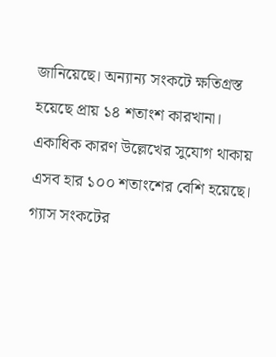জানিয়েছে। অন্যান্য সংকটে ক্ষতিগ্রস্ত হয়েছে প্রায় ১৪ শতাংশ কারখানা। একাধিক কারণ উল্লেখের সুযোগ থাকায় এসব হার ১০০ শতাংশের বেশি হয়েছে।
গ্যাস সংকটের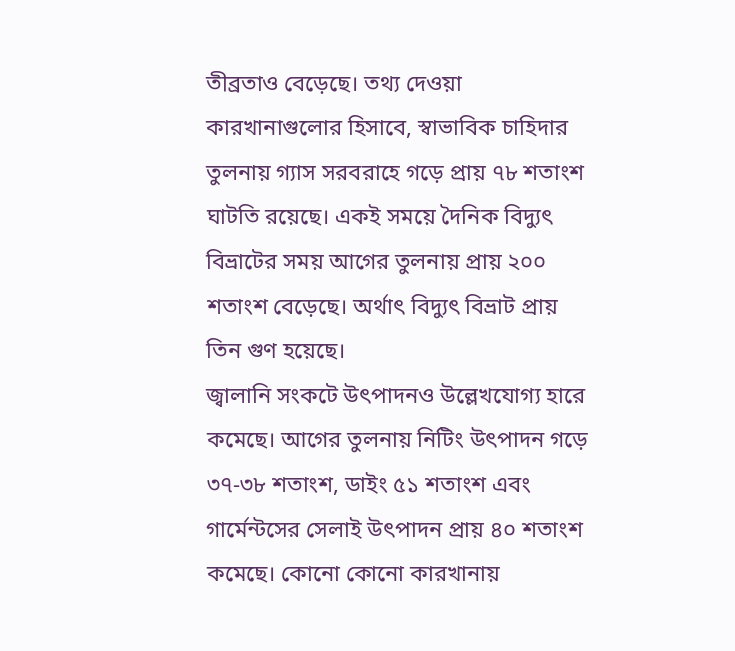তীব্রতাও বেড়েছে। তথ্য দেওয়া কারখানাগুলোর হিসাবে, স্বাভাবিক চাহিদার তুলনায় গ্যাস সরবরাহে গড়ে প্রায় ৭৮ শতাংশ ঘাটতি রয়েছে। একই সময়ে দৈনিক বিদ্যুৎ বিভ্রাটের সময় আগের তুলনায় প্রায় ২০০ শতাংশ বেড়েছে। অর্থাৎ বিদ্যুৎ বিভ্রাট প্রায় তিন গুণ হয়েছে।
জ্বালানি সংকটে উৎপাদনও উল্লেখযোগ্য হারে কমেছে। আগের তুলনায় নিটিং উৎপাদন গড়ে ৩৭-৩৮ শতাংশ, ডাইং ৫১ শতাংশ এবং গার্মেন্টসের সেলাই উৎপাদন প্রায় ৪০ শতাংশ কমেছে। কোনো কোনো কারখানায়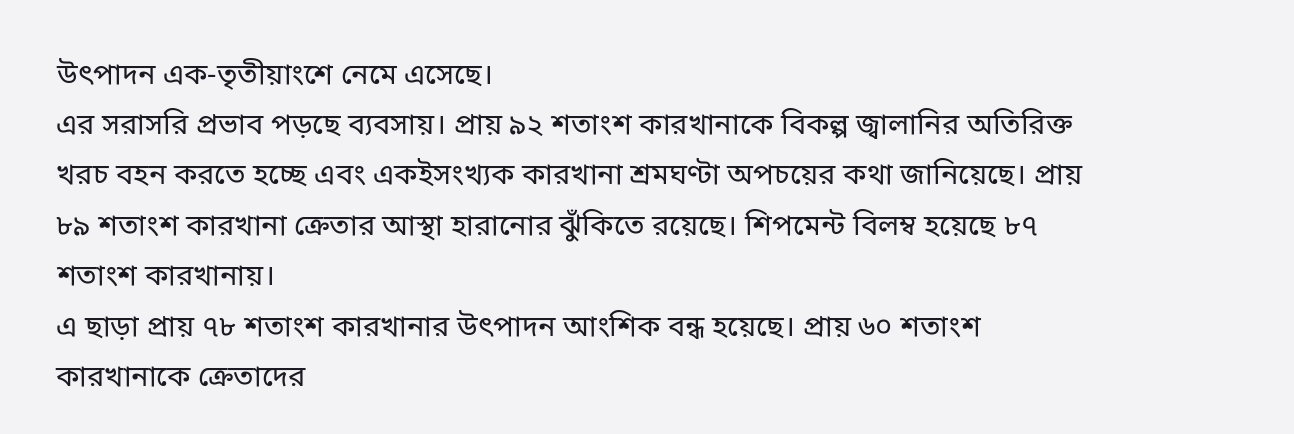উৎপাদন এক-তৃতীয়াংশে নেমে এসেছে।
এর সরাসরি প্রভাব পড়ছে ব্যবসায়। প্রায় ৯২ শতাংশ কারখানাকে বিকল্প জ্বালানির অতিরিক্ত খরচ বহন করতে হচ্ছে এবং একইসংখ্যক কারখানা শ্রমঘণ্টা অপচয়ের কথা জানিয়েছে। প্রায় ৮৯ শতাংশ কারখানা ক্রেতার আস্থা হারানোর ঝুঁকিতে রয়েছে। শিপমেন্ট বিলম্ব হয়েছে ৮৭ শতাংশ কারখানায়।
এ ছাড়া প্রায় ৭৮ শতাংশ কারখানার উৎপাদন আংশিক বন্ধ হয়েছে। প্রায় ৬০ শতাংশ কারখানাকে ক্রেতাদের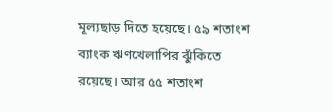মূল্যছাড় দিতে হয়েছে। ৫৯ শতাংশ ব্যাংক ঋণখেলাপির ঝুঁকিতে রয়েছে। আর ৫৫ শতাংশ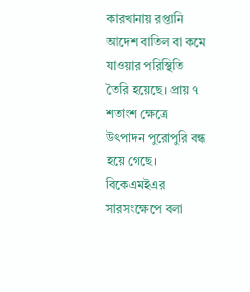কারখানায় রপ্তানি আদেশ বাতিল বা কমে যাওয়ার পরিস্থিতি তৈরি হয়েছে। প্রায় ৭ শতাংশ ক্ষেত্রে উৎপাদন পুরোপুরি বন্ধ হয়ে গেছে।
বিকেএমইএর সারসংক্ষেপে বলা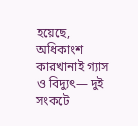হয়েছে, অধিকাংশ কারখানাই গ্যাস ও বিদ্যুৎ— দুই সংকটে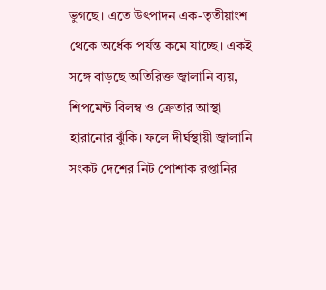ভুগছে। এতে উৎপাদন এক-তৃতীয়াংশ থেকে অর্ধেক পর্যন্ত কমে যাচ্ছে। একই সঙ্গে বাড়ছে অতিরিক্ত জ্বালানি ব্যয়, শিপমেন্ট বিলম্ব ও ক্রেতার আস্থা হারানোর ঝুঁকি। ফলে দীর্ঘস্থায়ী জ্বালানি সংকট দেশের নিট পোশাক রপ্তানির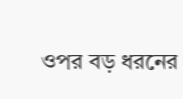ওপর বড় ধরনের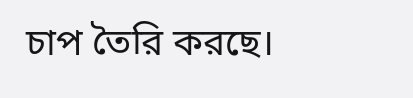চাপ তৈরি করছে।